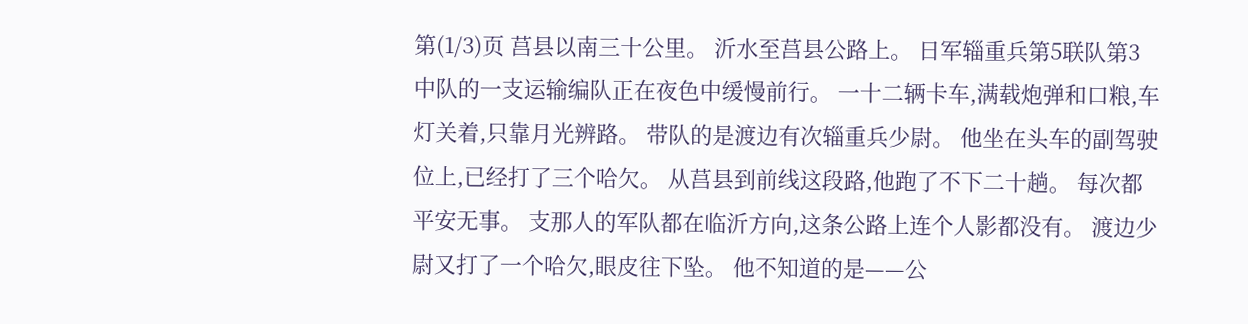第(1/3)页 莒县以南三十公里。 沂水至莒县公路上。 日军辎重兵第5联队第3中队的一支运输编队正在夜色中缓慢前行。 一十二辆卡车,满载炮弹和口粮,车灯关着,只靠月光辨路。 带队的是渡边有次辎重兵少尉。 他坐在头车的副驾驶位上,已经打了三个哈欠。 从莒县到前线这段路,他跑了不下二十趟。 每次都平安无事。 支那人的军队都在临沂方向,这条公路上连个人影都没有。 渡边少尉又打了一个哈欠,眼皮往下坠。 他不知道的是——公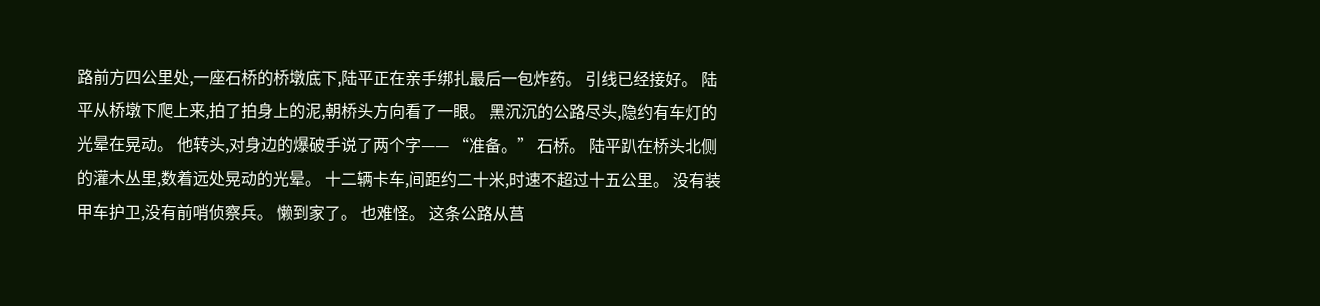路前方四公里处,一座石桥的桥墩底下,陆平正在亲手绑扎最后一包炸药。 引线已经接好。 陆平从桥墩下爬上来,拍了拍身上的泥,朝桥头方向看了一眼。 黑沉沉的公路尽头,隐约有车灯的光晕在晃动。 他转头,对身边的爆破手说了两个字—— “准备。” 石桥。 陆平趴在桥头北侧的灌木丛里,数着远处晃动的光晕。 十二辆卡车,间距约二十米,时速不超过十五公里。 没有装甲车护卫,没有前哨侦察兵。 懒到家了。 也难怪。 这条公路从莒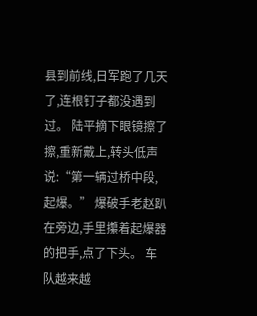县到前线,日军跑了几天了,连根钉子都没遇到过。 陆平摘下眼镜擦了擦,重新戴上,转头低声说:“第一辆过桥中段,起爆。” 爆破手老赵趴在旁边,手里攥着起爆器的把手,点了下头。 车队越来越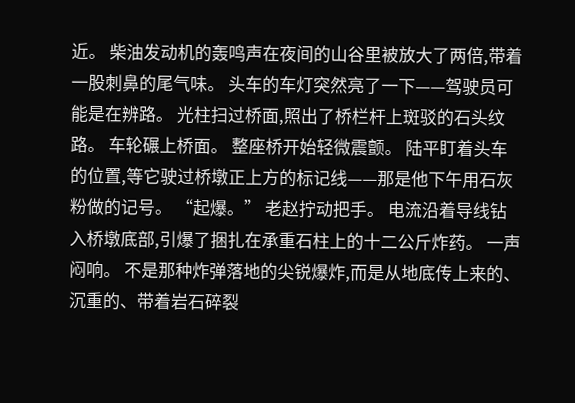近。 柴油发动机的轰鸣声在夜间的山谷里被放大了两倍,带着一股刺鼻的尾气味。 头车的车灯突然亮了一下——驾驶员可能是在辨路。 光柱扫过桥面,照出了桥栏杆上斑驳的石头纹路。 车轮碾上桥面。 整座桥开始轻微震颤。 陆平盯着头车的位置,等它驶过桥墩正上方的标记线——那是他下午用石灰粉做的记号。 “起爆。” 老赵拧动把手。 电流沿着导线钻入桥墩底部,引爆了捆扎在承重石柱上的十二公斤炸药。 一声闷响。 不是那种炸弹落地的尖锐爆炸,而是从地底传上来的、沉重的、带着岩石碎裂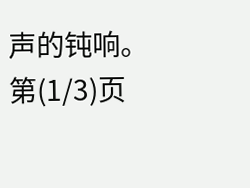声的钝响。 第(1/3)页